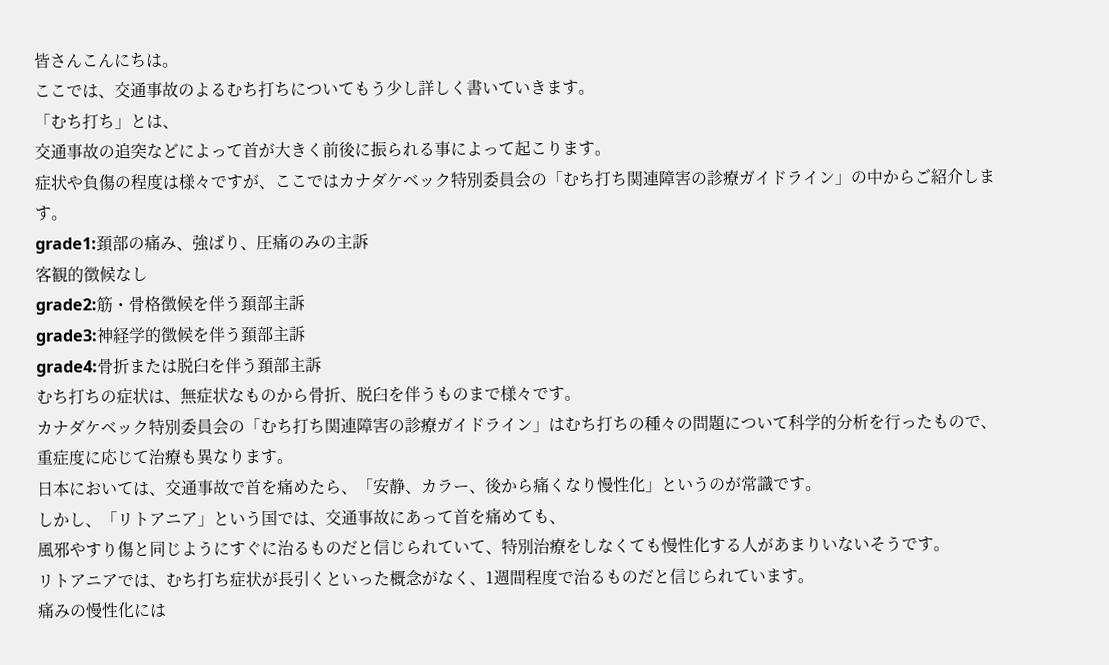皆さんこんにちは。
ここでは、交通事故のよるむち打ちについてもう少し詳しく書いていきます。
「むち打ち」とは、
交通事故の追突などによって首が大きく前後に振られる事によって起こります。
症状や負傷の程度は様々ですが、ここではカナダケベック特別委員会の「むち打ち関連障害の診療ガイドライン」の中からご紹介します。
grade1:頚部の痛み、強ばり、圧痛のみの主訴
客観的徴候なし
grade2:筋・骨格徴候を伴う頚部主訴
grade3:神経学的徴候を伴う頚部主訴
grade4:骨折または脱臼を伴う頚部主訴
むち打ちの症状は、無症状なものから骨折、脱臼を伴うものまで様々です。
カナダケベック特別委員会の「むち打ち関連障害の診療ガイドライン」はむち打ちの種々の問題について科学的分析を行ったもので、重症度に応じて治療も異なります。
日本においては、交通事故で首を痛めたら、「安静、カラー、後から痛くなり慢性化」というのが常識です。
しかし、「リトアニア」という国では、交通事故にあって首を痛めても、
風邪やすり傷と同じようにすぐに治るものだと信じられていて、特別治療をしなくても慢性化する人があまりいないそうです。
リトアニアでは、むち打ち症状が長引くといった概念がなく、1週間程度で治るものだと信じられています。
痛みの慢性化には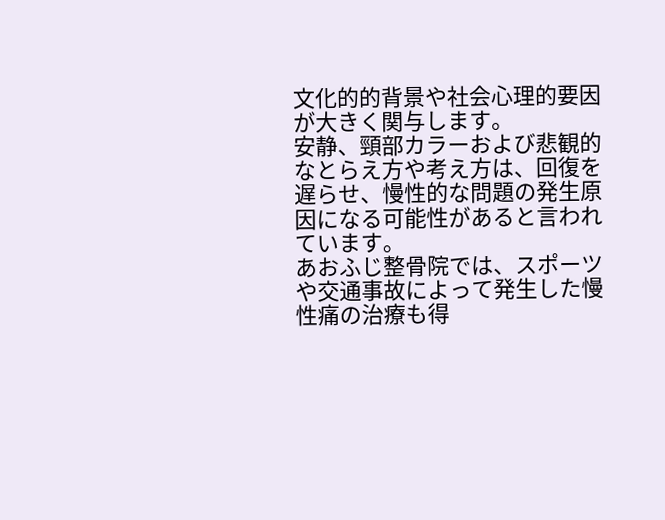文化的的背景や社会心理的要因が大きく関与します。
安静、頸部カラーおよび悲観的なとらえ方や考え方は、回復を遅らせ、慢性的な問題の発生原因になる可能性があると言われています。
あおふじ整骨院では、スポーツや交通事故によって発生した慢性痛の治療も得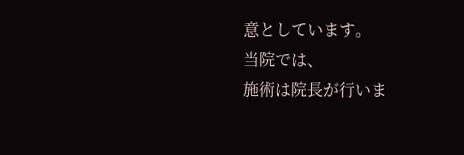意としています。
当院では、
施術は院長が行いま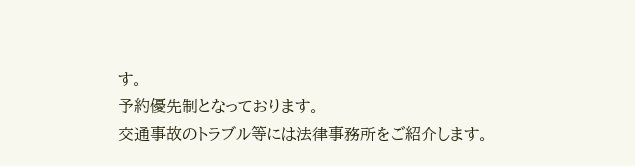す。
予約優先制となっております。
交通事故のトラブル等には法律事務所をご紹介します。